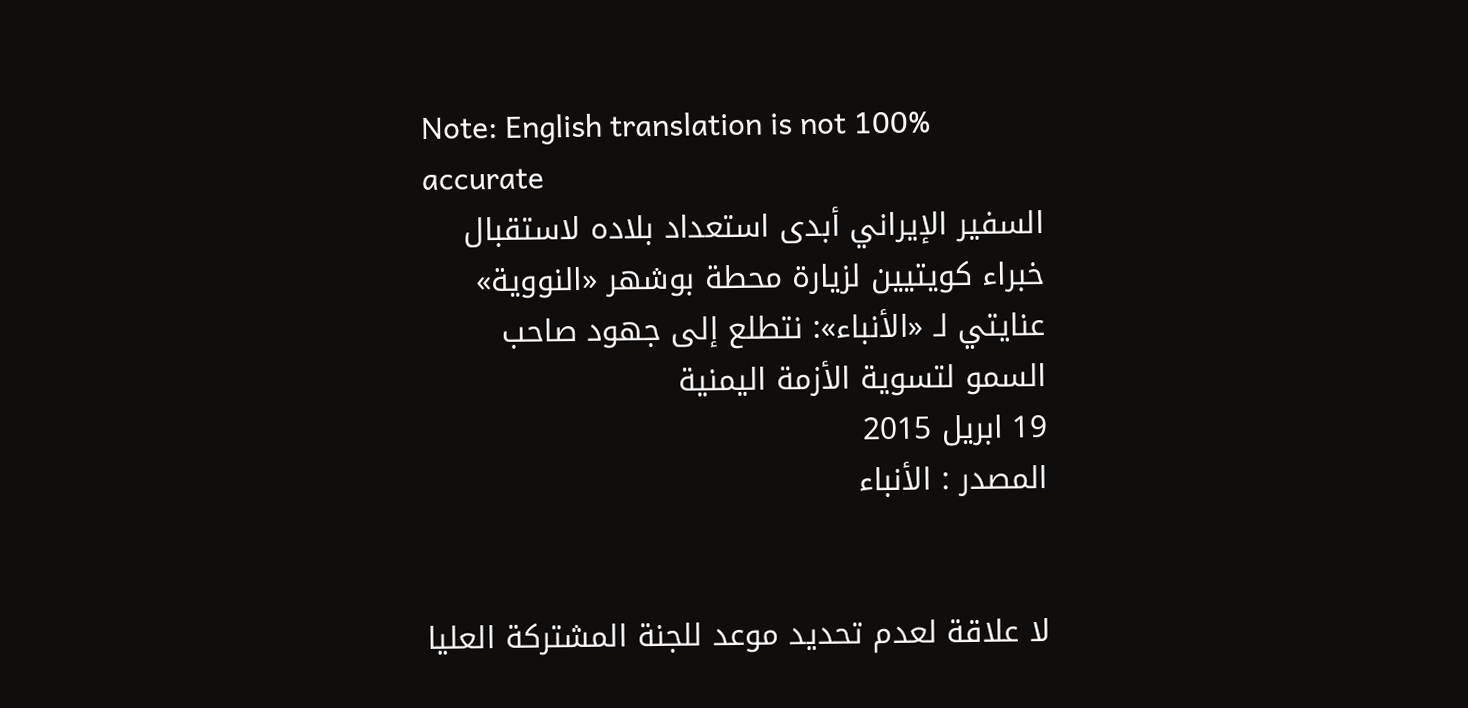Note: English translation is not 100% accurate
السفير الإيراني أبدى استعداد بلاده لاستقبال خبراء كويتيين لزيارة محطة بوشهر «النووية»
عنايتي لـ «الأنباء»: نتطلع إلى جهود صاحب السمو لتسوية الأزمة اليمنية
19 ابريل 2015
المصدر : الأنباء


لا علاقة لعدم تحديد موعد للجنة المشتركة العليا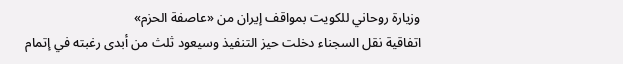وزيارة روحاني للكويت بمواقف إيران من «عاصفة الحزم»
اتفاقية نقل السجناء دخلت حيز التنفيذ وسيعود ثلث من أبدى رغبته في إتمام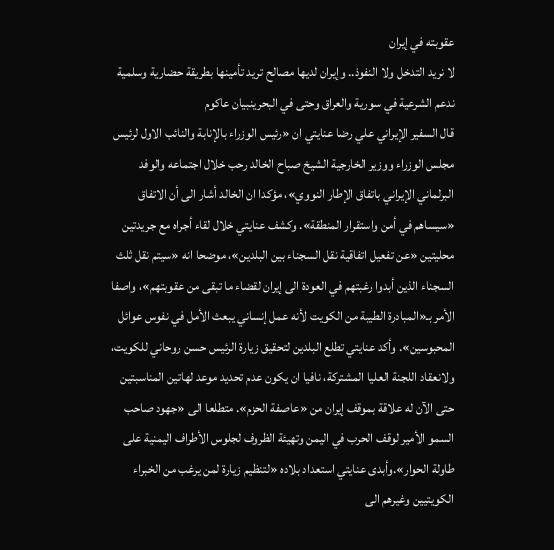عقوبته في إيران
لا نريد التدخل ولا النفوذ.. وإيران لديها مصالح تريد تأمينها بطريقة حضارية وسلمية
ندعم الشرعية في سورية والعراق وحتى في البحرينبيان عاكوم
قال السفير الإيراني علي رضا عنايتي ان «رئيس الوزراء بالإنابة والنائب الاول لرئيس مجلس الوزراء ووزير الخارجية الشيخ صباح الخالد رحب خلال اجتماعه والوفد البرلماني الإيراني باتفاق الإطار النووي»، مؤكدا ان الخالد أشار الى أن الاتفاق «سيساهم في أمن واستقرار المنطقة». وكشف عنايتي خلال لقاء أجراه مع جريدتين محليتين «عن تفعيل اتفاقية نقل السجناء بين البلدين»، موضحا انه «سيتم نقل ثلث السجناء الذين أبدوا رغبتهم في العودة الى إيران لقضاء ما تبقى من عقوبتهم»، واصفا الأمر بـ«المبادرة الطيبة من الكويت لأنه عمل إنساني يبعث الأمل في نفوس عوائل المحبوسين». وأكد عنايتي تطلع البلدين لتحقيق زيارة الرئيس حسن روحاني للكويت، ولانعقاد اللجنة العليا المشتركة، نافيا ان يكون عدم تحديد موعد لهاتين المناسبتين حتى الآن له علاقة بموقف إيران من «عاصفة الحزم». متطلعا الى «جهود صاحب السمو الأمير لوقف الحرب في اليمن وتهيئة الظروف لجلوس الأطراف اليمنية على طاولة الحوار».وأبدى عنايتي استعداد بلاده «لتنظيم زيارة لمن يرغب من الخبراء الكويتيين وغيرهم الى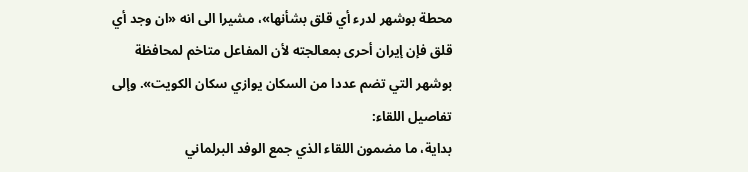محطة بوشهر لدرء أي قلق بشأنها»، مشيرا الى انه «ان وجد أي قلق فإن إيران أحرى بمعالجته لأن المفاعل متاخم لمحافظة بوشهر التي تضم عددا من السكان يوازي سكان الكويت». وإلى تفاصيل اللقاء:
بداية، ما مضمون اللقاء الذي جمع الوفد البرلماني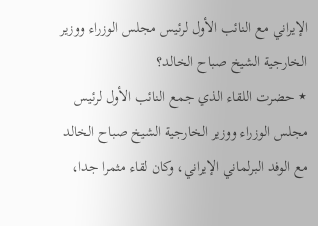الإيراني مع النائب الأول لرئيس مجلس الوزراء ووزير الخارجية الشيخ صباح الخالد؟
٭ حضرت اللقاء الذي جمع النائب الأول لرئيس مجلس الوزراء ووزير الخارجية الشيخ صباح الخالد مع الوفد البرلماني الإيراني، وكان لقاء مثمرا جدا،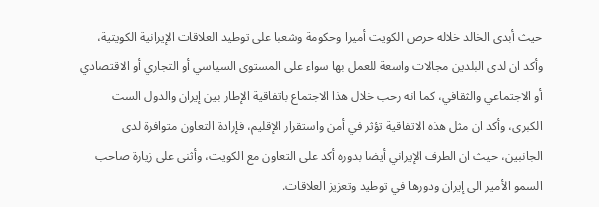حيث أبدى الخالد خلاله حرص الكويت أميرا وحكومة وشعبا على توطيد العلاقات الإيرانية الكويتية، وأكد ان لدى البلدين مجالات واسعة للعمل بها سواء على المستوى السياسي أو التجاري أو الاقتصادي أو الاجتماعي والثقافي، كما انه رحب خلال هذا الاجتماع باتفاقية الإطار بين إيران والدول الست الكبرى، وأكد ان مثل هذه الاتفاقية تؤثر في أمن واستقرار الإقليم، فإرادة التعاون متوافرة لدى الجانبين، حيث ان الطرف الإيراني أيضا بدوره أكد على التعاون مع الكويت، وأثنى على زيارة صاحب السمو الأمير الى إيران ودورها في توطيد وتعزيز العلاقات.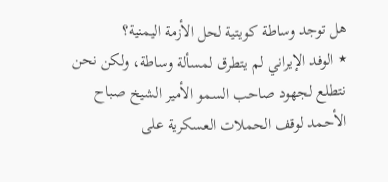هل توجد وساطة كويتية لحل الأزمة اليمنية؟
٭ الوفد الإيراني لم يتطرق لمسألة وساطة، ولكن نحن نتطلع لجهود صاحب السمو الأمير الشيخ صباح الأحمد لوقف الحملات العسكرية على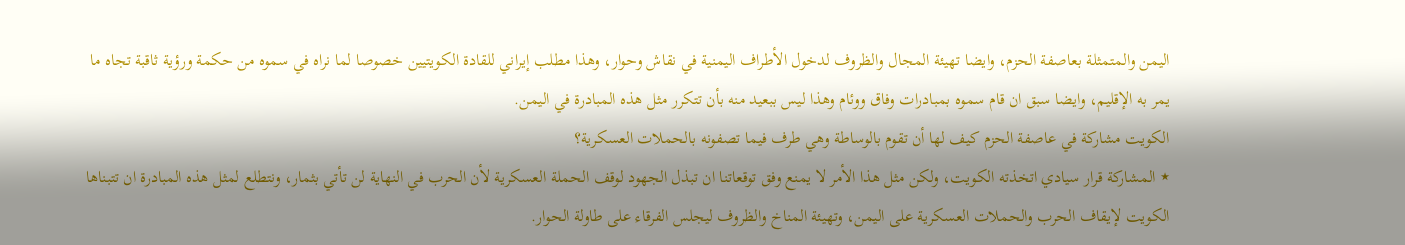اليمن والمتمثلة بعاصفة الحزم، وايضا تهيئة المجال والظروف لدخول الأطراف اليمنية في نقاش وحوار، وهذا مطلب إيراني للقادة الكويتيين خصوصا لما نراه في سموه من حكمة ورؤية ثاقبة تجاه ما يمر به الإقليم، وايضا سبق ان قام سموه بمبادرات وفاق ووئام وهذا ليس ببعيد منه بأن تتكرر مثل هذه المبادرة في اليمن.
الكويت مشاركة في عاصفة الحزم كيف لها أن تقوم بالوساطة وهي طرف فيما تصفونه بالحملات العسكرية؟
٭ المشاركة قرار سيادي اتخذته الكويت، ولكن مثل هذا الأمر لا يمنع وفق توقعاتنا ان تبذل الجهود لوقف الحملة العسكرية لأن الحرب في النهاية لن تأتي بثمار، ونتطلع لمثل هذه المبادرة ان تتبناها الكويت لإيقاف الحرب والحملات العسكرية على اليمن، وتهيئة المناخ والظروف ليجلس الفرقاء على طاولة الحوار.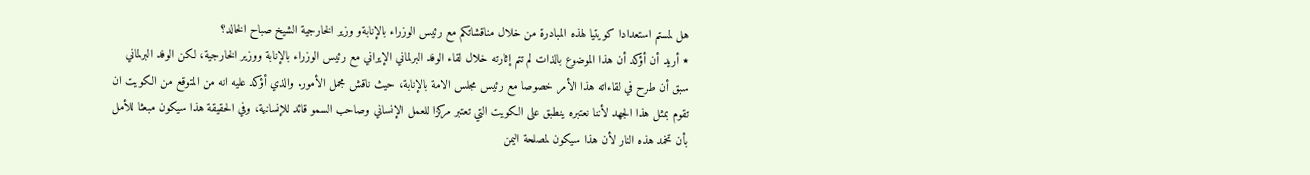هل لمستم استعدادا كويتيا لهذه المبادرة من خلال مناقشاتكم مع رئيس الوزراء بالإنابةو وزير الخارجية الشيخ صباح الخالد؟
٭ أريد أن أؤكد أن هذا الموضوع بالذات لم تتم إثارته خلال لقاء الوفد البرلماني الإيراني مع رئيس الوزراء بالإنابة ووزير الخارجية، لكن الوفد البرلماني سبق أن طرح في لقاءاته هذا الأمر خصوصا مع رئيس مجلس الامة بالإنابة، حيث ناقش مجمل الأمور. والذي أؤكد عليه انه من المتوقع من الكويت ان تقوم بمثل هذا الجهد لأننا نعتبره ينطبق على الكويت التي تعتبر مركزا للعمل الإنساني وصاحب السمو قائد للإنسانية، وفي الحقيقة هذا سيكون مبعثا للأمل بأن تخمد هذه النار لأن هذا سيكون لمصلحة اليمن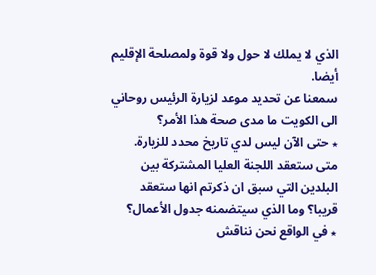الذي لا يملك لا حول ولا قوة ولمصلحة الإقليم أيضا.
سمعنا عن تحديد موعد لزيارة الرئيس روحاني الى الكويت ما مدى صحة هذا الأمر؟
٭ حتى الآن ليس لدي تاريخ محدد للزيارة.
متى ستعقد اللجنة العليا المشتركة بين البلدين التي سبق ان ذكرتم انها ستعقد قريبا؟ وما الذي سيتضمنه جدول الأعمال؟
٭ في الواقع نحن نناقش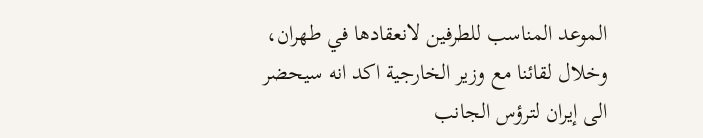الموعد المناسب للطرفين لانعقادها في طهران، وخلال لقائنا مع وزير الخارجية اكد انه سيحضر الى إيران لترؤس الجانب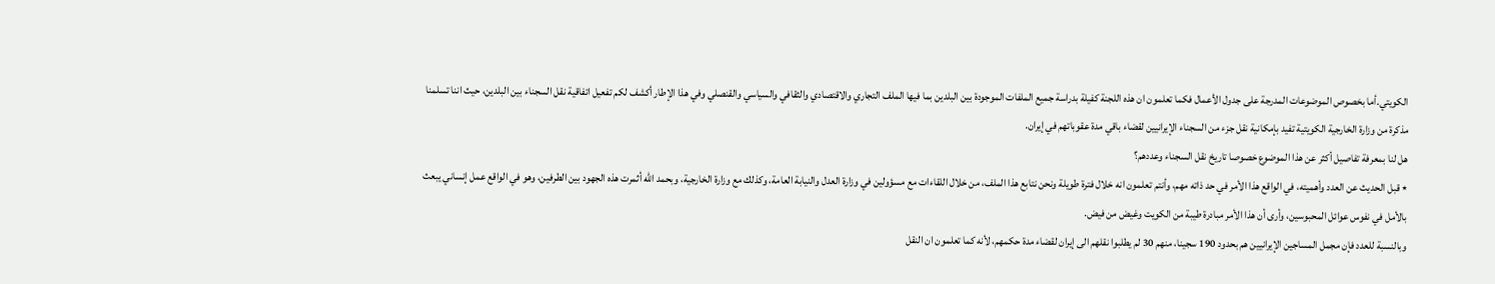الكويتي.أما بخصوص الموضوعات المدرجة على جدول الأعمال فكما تعلمون ان هذه اللجنة كفيلة بدراسة جميع الملفات الموجودة بين البلدين بما فيها الملف التجاري والاقتصادي والثقافي والسياسي والقنصلي وفي هذا الإطار أكشف لكم تفعيل اتفاقية نقل السجناء بين البلدين، حيث اننا تسلمنا مذكرة من وزارة الخارجية الكويتية تفيد بإمكانية نقل جزء من السجناء الإيرانيين لقضاء باقي مدة عقوباتهم في إيران.
هل لنا بمعرفة تفاصيل أكثر عن هذا الموضوع خصوصا تاريخ نقل السجناء وعددهم؟
٭ قبل الحديث عن العدد وأهميته، في الواقع هذا الأمر في حد ذاته مهم، وأنتم تعلمون انه خلال فترة طويلة ونحن نتابع هذا الملف، من خلال اللقاءات مع مسؤولين في وزارة العدل والنيابة العامة، وكذلك مع وزارة الخارجية، وبحمد الله أثمرت هذه الجهود بين الطرفين، وهو في الواقع عمل إنساني يبعث بالأمل في نفوس عوائل المحبوسين، وأرى أن هذا الأمر مبادرة طيبة من الكويت وغيض من فيض.
وبالنسبة للعدد فإن مجمل المساجين الإيرانيين هم بحدود 190 سجينا، منهم 30 لم يطلبوا نقلهم الى إيران لقضاء مدة حكمهم، لأنه كما تعلمون ان النقل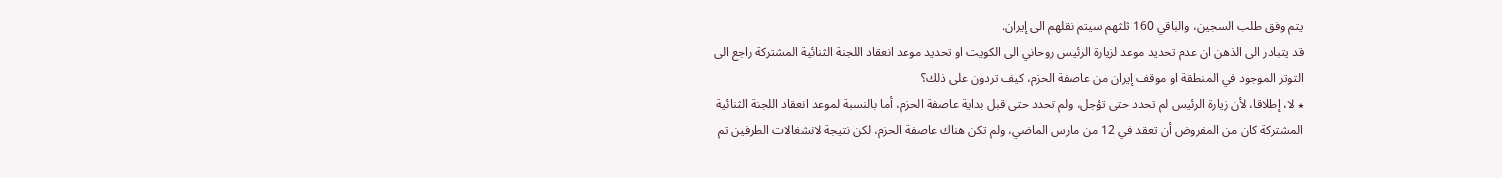يتم وفق طلب السجين، والباقي 160 ثلثهم سيتم نقلهم الى إيران.
قد يتبادر الى الذهن ان عدم تحديد موعد لزيارة الرئيس روحاني الى الكويت او تحديد موعد انعقاد اللجنة الثنائية المشتركة راجع الى التوتر الموجود في المنطقة او موقف إيران من عاصفة الحزم، كيف تردون على ذلك؟
٭ لا، إطلاقا، لأن زيارة الرئيس لم تحدد حتى تؤجل، ولم تحدد حتى قبل بداية عاصفة الحزم، أما بالنسبة لموعد انعقاد اللجنة الثنائية المشتركة كان من المفروض أن تعقد في 12 من مارس الماضي، ولم تكن هناك عاصفة الحزم، لكن نتيجة لانشغالات الطرفين تم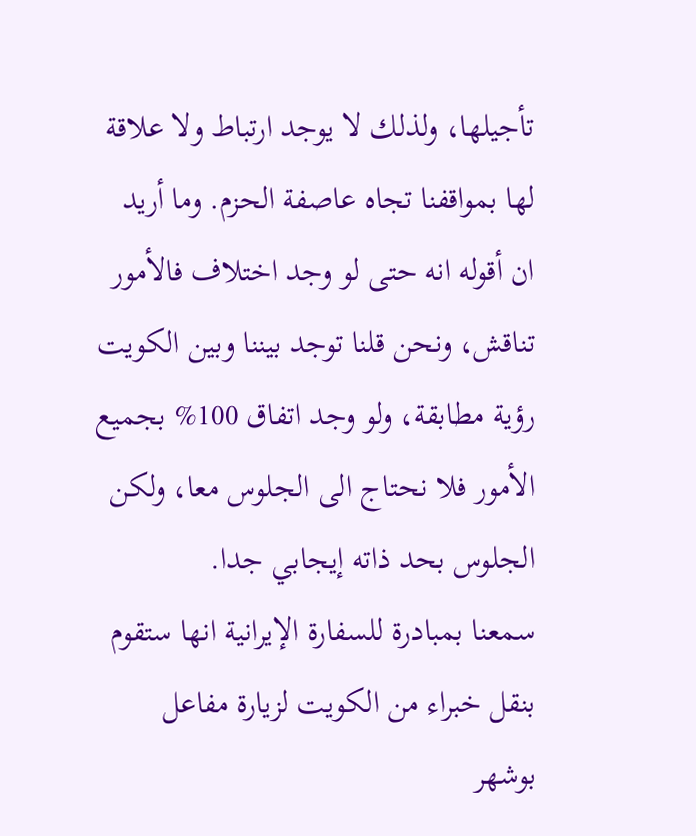تأجيلها، ولذلك لا يوجد ارتباط ولا علاقة لها بمواقفنا تجاه عاصفة الحزم. وما أريد ان أقوله انه حتى لو وجد اختلاف فالأمور تناقش، ونحن قلنا توجد بيننا وبين الكويت رؤية مطابقة، ولو وجد اتفاق 100% بجميع الأمور فلا نحتاج الى الجلوس معا، ولكن الجلوس بحد ذاته إيجابي جدا.
سمعنا بمبادرة للسفارة الإيرانية انها ستقوم بنقل خبراء من الكويت لزيارة مفاعل بوشهر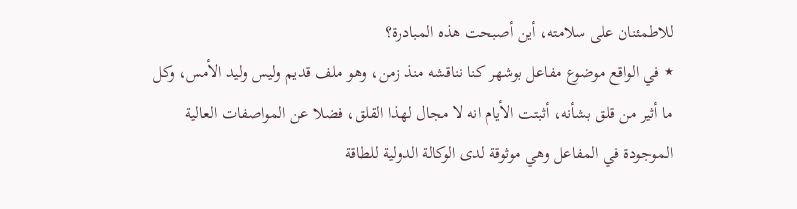للاطمئنان على سلامته، أين أصبحت هذه المبادرة؟
٭ في الواقع موضوع مفاعل بوشهر كنا نناقشه منذ زمن، وهو ملف قديم وليس وليد الأمس، وكل ما أثير من قلق بشأنه، أثبتت الأيام انه لا مجال لهذا القلق، فضلا عن المواصفات العالية الموجودة في المفاعل وهي موثوقة لدى الوكالة الدولية للطاقة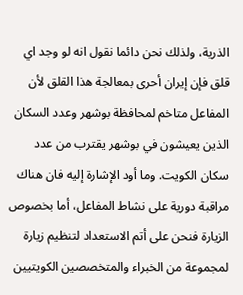الذرية، ولذلك نحن دائما نقول انه لو وجد اي قلق فإن إيران أحرى بمعالجة هذا القلق لأن المفاعل متاخم لمحافظة بوشهر وعدد السكان الذين يعيشون في بوشهر يقترب من عدد سكان الكويت. وما أود الإشارة إليه فان هناك مراقبة دورية على نشاط المفاعل، أما بخصوص الزيارة فنحن على أتم الاستعداد لتنظيم زيارة لمجموعة من الخبراء والمتخصصين الكويتيين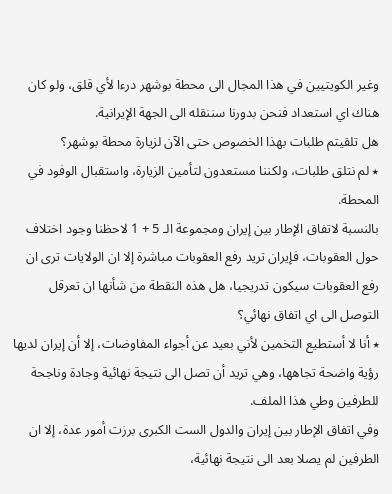وغير الكويتيين في هذا المجال الى محطة بوشهر درءا لأي قلق، ولو كان هناك اي استعداد فنحن بدورنا سننقله الى الجهة الإيرانية.
هل تلقيتم طلبات بهذا الخصوص حتى الآن لزيارة محطة بوشهر؟
٭ لم نتلق طلبات، ولكننا مستعدون لتأمين الزيارة، واستقبال الوفود في المحطة.
بالنسبة لاتفاق الإطار بين إيران ومجموعة الـ 5 + 1 لاحظنا وجود اختلاف حول العقوبات، فإيران تريد رفع العقوبات مباشرة إلا ان الولايات ترى ان رفع العقوبات سيكون تدريجيا، هل هذه النقطة من شأنها ان تعرقل التوصل الى اي اتفاق نهائي؟
٭ أنا لا أستطيع التخمين لأني بعيد عن أجواء المفاوضات، إلا أن إيران لديها رؤية واضحة تجاهها، وهي تريد أن تصل الى نتيجة نهائية وجادة وناجحة للطرفين وطي هذا الملف.
وفي اتفاق الإطار بين إيران والدول الست الكبرى برزت أمور عدة، إلا ان الطرفين لم يصلا بعد الى نتيجة نهائية،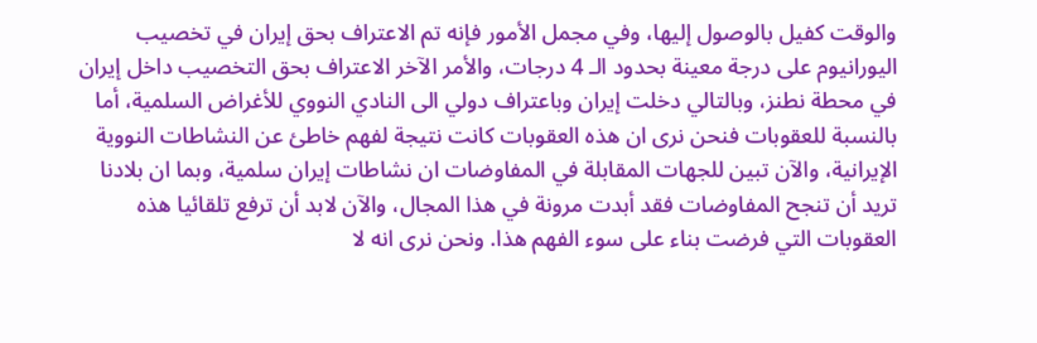والوقت كفيل بالوصول إليها، وفي مجمل الأمور فإنه تم الاعتراف بحق إيران في تخصيب اليورانيوم على درجة معينة بحدود الـ 4 درجات، والأمر الآخر الاعتراف بحق التخصيب داخل إيران في محطة نطنز، وبالتالي دخلت إيران وباعتراف دولي الى النادي النووي للأغراض السلمية، أما بالنسبة للعقوبات فنحن نرى ان هذه العقوبات كانت نتيجة لفهم خاطئ عن النشاطات النووية الإيرانية، والآن تبين للجهات المقابلة في المفاوضات ان نشاطات إيران سلمية، وبما ان بلادنا تريد أن تنجح المفاوضات فقد أبدت مرونة في هذا المجال، والآن لابد أن ترفع تلقائيا هذه العقوبات التي فرضت بناء على سوء الفهم هذا. ونحن نرى انه لا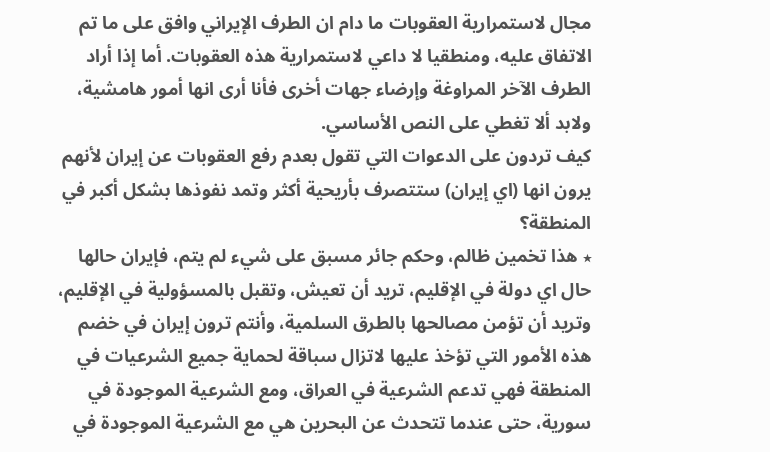مجال لاستمرارية العقوبات ما دام ان الطرف الإيراني وافق على ما تم الاتفاق عليه، ومنطقيا لا داعي لاستمرارية هذه العقوبات. أما إذا أراد الطرف الآخر المراوغة وإرضاء جهات أخرى فأنا أرى انها أمور هامشية، ولابد ألا تغطي على النص الأساسي.
كيف تردون على الدعوات التي تقول بعدم رفع العقوبات عن إيران لأنهم يرون انها (اي إيران) ستتصرف بأريحية أكثر وتمد نفوذها بشكل أكبر في المنطقة؟
٭ هذا تخمين ظالم، وحكم جائر مسبق على شيء لم يتم، فإيران حالها حال اي دولة في الإقليم، تريد أن تعيش، وتقبل بالمسؤولية في الإقليم، وتريد أن تؤمن مصالحها بالطرق السلمية، وأنتم ترون إيران في خضم هذه الأمور التي تؤخذ عليها لاتزال سباقة لحماية جميع الشرعيات في المنطقة فهي تدعم الشرعية في العراق، ومع الشرعية الموجودة في سورية، حتى عندما تتحدث عن البحرين هي مع الشرعية الموجودة في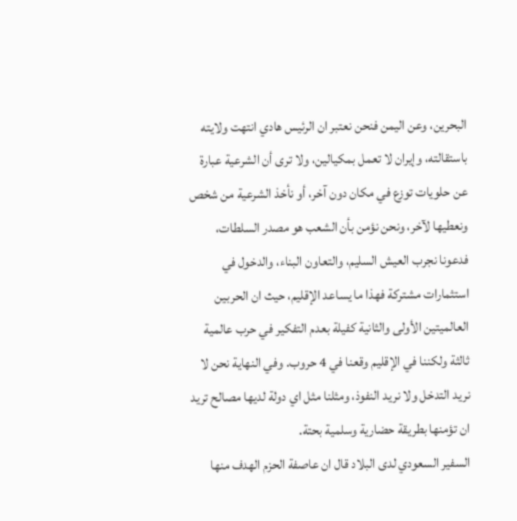البحرين، وعن اليمن فنحن نعتبر ان الرئيس هادي انتهت ولايته باستقالته، وإيران لا تعمل بمكيالين، ولا ترى أن الشرعية عبارة عن حلويات توزع في مكان دون آخر، أو نأخذ الشرعية من شخص ونعطيها لآخر، ونحن نؤمن بأن الشعب هو مصدر السلطات، فدعونا نجرب العيش السليم، والتعاون البناء، والدخول في استثمارات مشتركة فهذا ما يساعد الإقليم، حيث ان الحربين العالميتين الأولى والثانية كفيلة بعدم التفكير في حرب عالمية ثالثة ولكننا في الإقليم وقعنا في 4 حروب. وفي النهاية نحن لا نريد التدخل ولا نريد النفوذ، ومثلنا مثل اي دولة لديها مصالح تريد ان تؤمنها بطريقة حضارية وسلمية بحتة.
السفير السعودي لدى البلاد قال ان عاصفة الحزم الهدف منها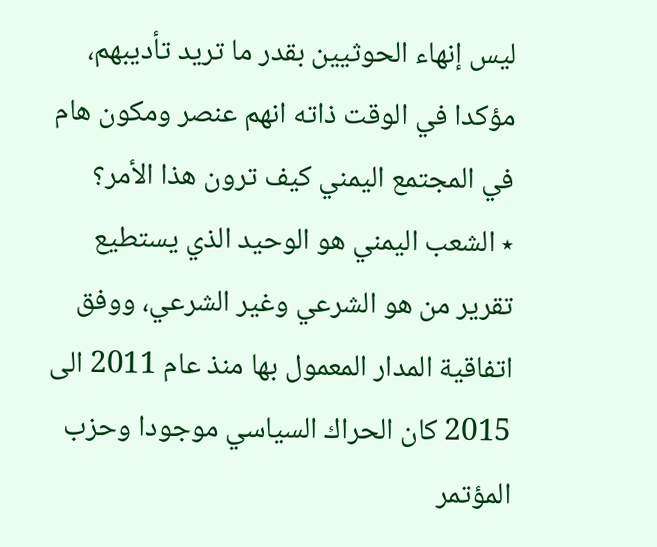ليس إنهاء الحوثيين بقدر ما تريد تأديبهم، مؤكدا في الوقت ذاته انهم عنصر ومكون هام في المجتمع اليمني كيف ترون هذا الأمر؟
٭ الشعب اليمني هو الوحيد الذي يستطيع تقرير من هو الشرعي وغير الشرعي، ووفق اتفاقية المدار المعمول بها منذ عام 2011 الى 2015 كان الحراك السياسي موجودا وحزب المؤتمر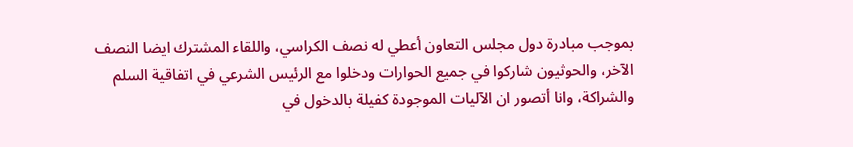بموجب مبادرة دول مجلس التعاون أعطي له نصف الكراسي، واللقاء المشترك ايضا النصف الآخر، والحوثيون شاركوا في جميع الحوارات ودخلوا مع الرئيس الشرعي في اتفاقية السلم والشراكة، وانا أتصور ان الآليات الموجودة كفيلة بالدخول في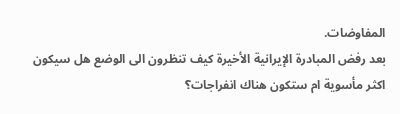المفاوضات.
بعد رفض المبادرة الإيرانية الأخيرة كيف تنظرون الى الوضع هل سيكون اكثر مأسوية ام ستكون هناك انفراجات؟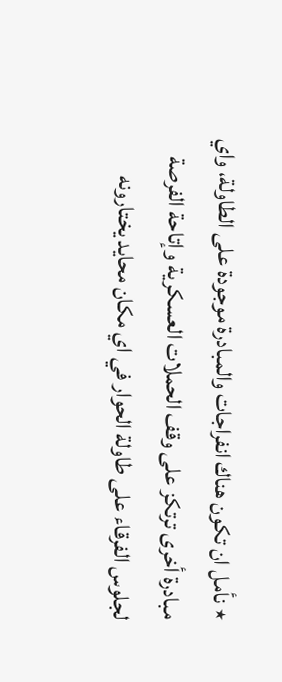٭ نأمل ان تكون هناك انفراجات والمبادرة موجودة على الطاولة، واي مبادرة أخرى ترتكز على وقف الحملات العسكرية وإتاحة الفرصة لجلوس الفرقاء على طاولة الحوار في اي مكان محايد يختارونه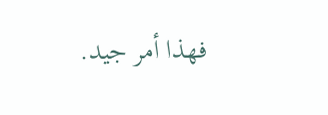فهذا أمر جيد.